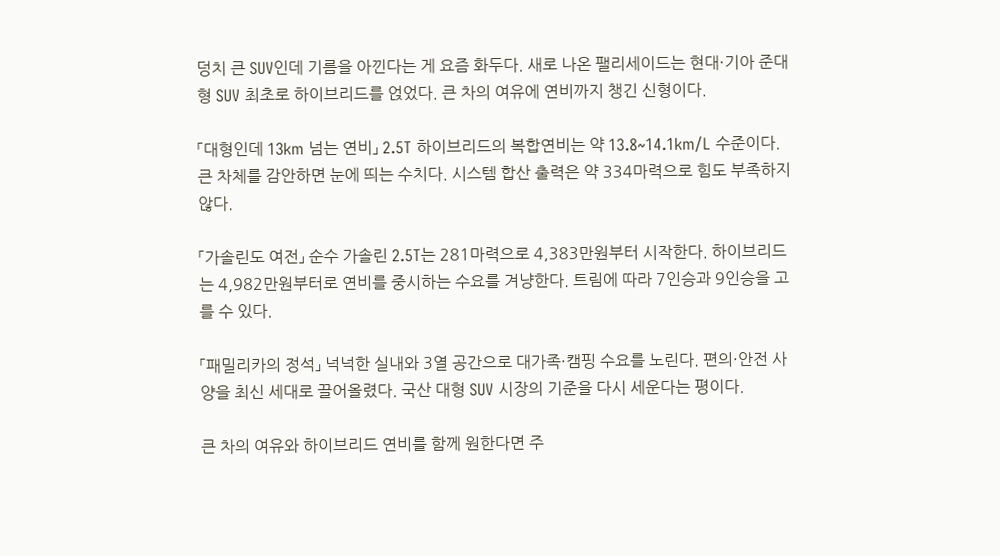덩치 큰 SUV인데 기름을 아낀다는 게 요즘 화두다. 새로 나온 팰리세이드는 현대·기아 준대형 SUV 최초로 하이브리드를 얹었다. 큰 차의 여유에 연비까지 챙긴 신형이다.

「대형인데 13km 넘는 연비」 2.5T 하이브리드의 복합연비는 약 13.8~14.1km/L 수준이다. 큰 차체를 감안하면 눈에 띄는 수치다. 시스템 합산 출력은 약 334마력으로 힘도 부족하지 않다.

「가솔린도 여전」 순수 가솔린 2.5T는 281마력으로 4,383만원부터 시작한다. 하이브리드는 4,982만원부터로 연비를 중시하는 수요를 겨냥한다. 트림에 따라 7인승과 9인승을 고를 수 있다.

「패밀리카의 정석」 넉넉한 실내와 3열 공간으로 대가족·캠핑 수요를 노린다. 편의·안전 사양을 최신 세대로 끌어올렸다. 국산 대형 SUV 시장의 기준을 다시 세운다는 평이다.

큰 차의 여유와 하이브리드 연비를 함께 원한다면 주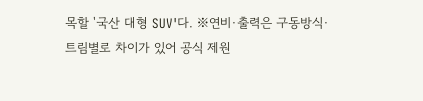목할 '국산 대형 SUV'다. ※연비·출력은 구동방식·트림별로 차이가 있어 공식 제원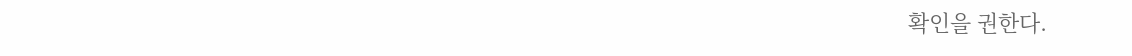확인을 권한다.